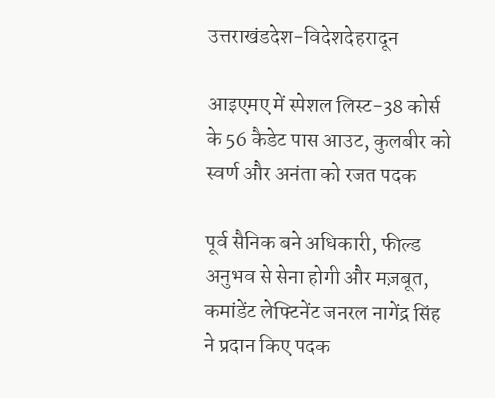उत्तराखंडदेश-विदेशदेहरादून

आइएमए में स्पेशल लिस्ट-38 कोर्स के 56 कैडेट पास आउट, कुलबीर को स्वर्ण और अनंता को रजत पदक

पूर्व सैनिक बने अधिकारी, फील्ड अनुभव से सेना होगी और मज़बूत, कमांडेंट लेफ्टिनेंट जनरल नागेंद्र सिंह ने प्रदान किए पदक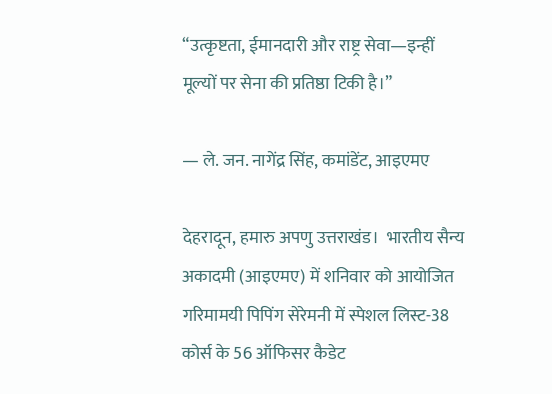“उत्कृष्टता, ईमानदारी और राष्ट्र सेवा—इन्हीं मूल्यों पर सेना की प्रतिष्ठा टिकी है।”

— ले. जन. नागेंद्र सिंह, कमांडेंट, आइएमए

देहरादून, हमारु अपणु उत्तराखंड।  भारतीय सैन्य अकादमी (आइएमए) में शनिवार को आयोजित गरिमामयी पिपिंग सेरेमनी में स्पेशल लिस्ट-38 कोर्स के 56 ऑफिसर कैडेट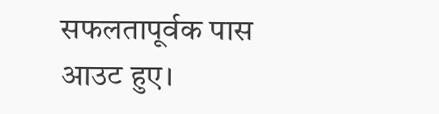सफलतापूर्वक पास आउट हुए।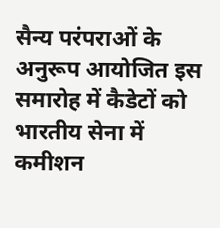सैन्य परंपराओं के अनुरूप आयोजित इस समारोह में कैडेटों को भारतीय सेना में कमीशन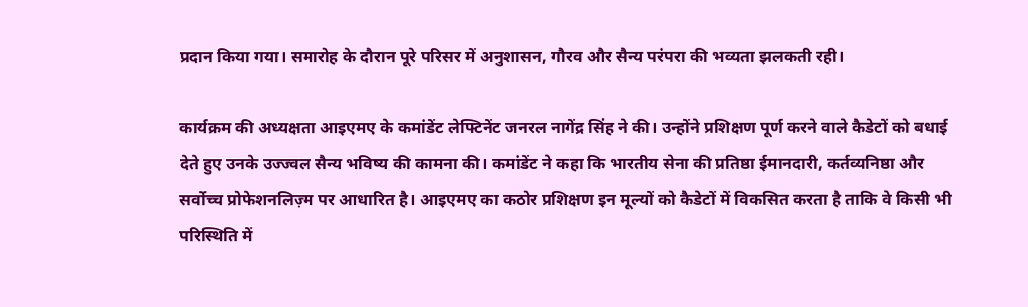प्रदान किया गया। समारोह के दौरान पूरे परिसर में अनुशासन, गौरव और सैन्य परंपरा की भव्यता झलकती रही।

कार्यक्रम की अध्यक्षता आइएमए के कमांडेंट लेफ्टिनेंट जनरल नागेंद्र सिंह ने की। उन्होंने प्रशिक्षण पूर्ण करने वाले कैडेटों को बधाई देते हुए उनके उज्ज्वल सैन्य भविष्य की कामना की। कमांडेंट ने कहा कि भारतीय सेना की प्रतिष्ठा ईमानदारी, कर्तव्यनिष्ठा और सर्वोच्च प्रोफेशनलिज़्म पर आधारित है। आइएमए का कठोर प्रशिक्षण इन मूल्यों को कैडेटों में विकसित करता है ताकि वे किसी भी परिस्थिति में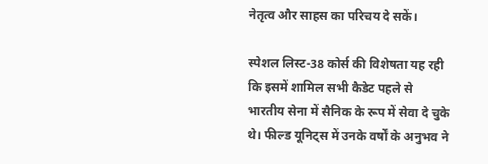नेतृत्व और साहस का परिचय दे सकें।

स्पेशल लिस्ट-38 कोर्स की विशेषता यह रही कि इसमें शामिल सभी कैडेट पहले से भारतीय सेना में सैनिक के रूप में सेवा दे चुके थे। फील्ड यूनिट्स में उनके वर्षों के अनुभव ने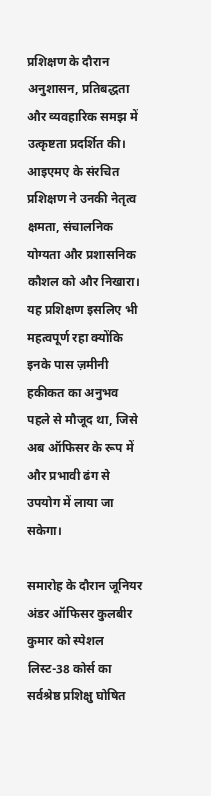प्रशिक्षण के दौरान अनुशासन, प्रतिबद्धता और व्यवहारिक समझ में उत्कृष्टता प्रदर्शित की। आइएमए के संरचित प्रशिक्षण ने उनकी नेतृत्व क्षमता, संचालनिक योग्यता और प्रशासनिक कौशल को और निखारा। यह प्रशिक्षण इसलिए भी महत्वपूर्ण रहा क्योंकि इनके पास ज़मीनी हकीकत का अनुभव पहले से मौजूद था, जिसे अब ऑफिसर के रूप में और प्रभावी ढंग से उपयोग में लाया जा सकेगा।

समारोह के दौरान जूनियर अंडर ऑफिसर कुलबीर कुमार को स्पेशल लिस्ट-38 कोर्स का सर्वश्रेष्ठ प्रशिक्षु घोषित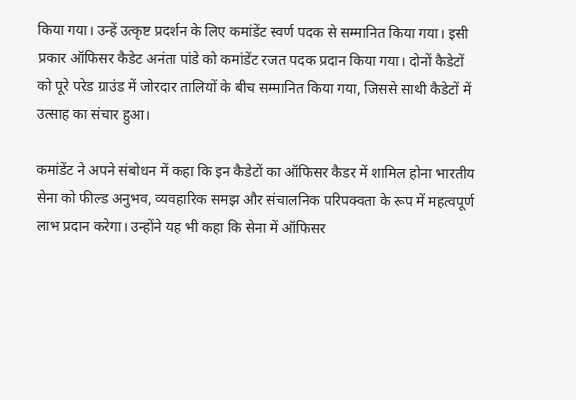किया गया। उन्हें उत्कृष्ट प्रदर्शन के लिए कमांडेंट स्वर्ण पदक से सम्मानित किया गया। इसी प्रकार ऑफिसर कैडेट अनंता पांडे को कमांडेंट रजत पदक प्रदान किया गया। दोनों कैडेटों को पूरे परेड ग्राउंड में जोरदार तालियों के बीच सम्मानित किया गया, जिससे साथी कैडेटों में उत्साह का संचार हुआ।

कमांडेंट ने अपने संबोधन में कहा कि इन कैडेटों का ऑफिसर कैडर में शामिल होना भारतीय सेना को फील्ड अनुभव, व्यवहारिक समझ और संचालनिक परिपक्वता के रूप में महत्वपूर्ण लाभ प्रदान करेगा। उन्होंने यह भी कहा कि सेना में ऑफिसर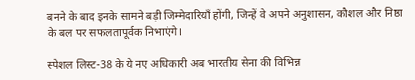बनने के बाद इनके सामने बड़ी जिम्मेदारियाँ होंगी, जिन्हें वे अपने अनुशासन, कौशल और निष्ठा के बल पर सफलतापूर्वक निभाएंगे।

स्पेशल लिस्ट-38 के ये नए अधिकारी अब भारतीय सेना की विभिन्न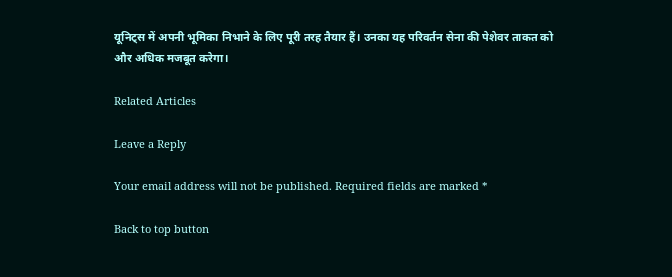यूनिट्स में अपनी भूमिका निभाने के लिए पूरी तरह तैयार हैं। उनका यह परिवर्तन सेना की पेशेवर ताकत को और अधिक मजबूत करेगा।

Related Articles

Leave a Reply

Your email address will not be published. Required fields are marked *

Back to top button